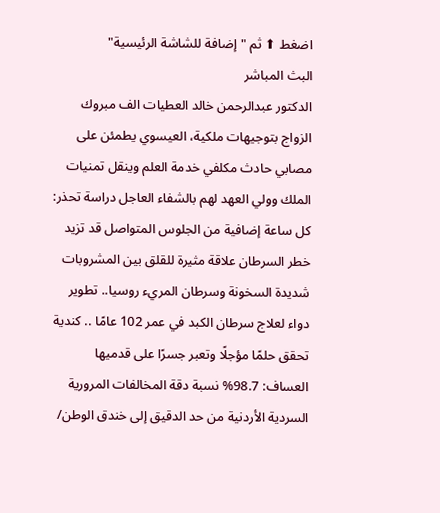اضغط ⬆ ثم "إضافة للشاشة الرئيسية"
البث المباشر
الدكتور عبدالرحمن خالد العطيات الف مبروك الزواج بتوجيهات ملكية، العيسوي يطمئن على مصابي حادث مكلفي خدمة العلم وينقل تمنيات الملك وولي العهد لهم بالشفاء العاجل دراسة تحذر: كل ساعة إضافية من الجلوس المتواصل قد تزيد خطر السرطان علاقة مثيرة للقلق بين المشروبات شديدة السخونة وسرطان المريء روسيا.. تطوير دواء لعلاج سرطان الكبد في عمر 102 عامًا .. كندية تحقق حلمًا مؤجلًا وتعبر جسرًا على قدميها العساف: 98.7% نسبة دقة المخالفات المرورية السردية الأردنية من حد الدقيق إلى خندق الوطن/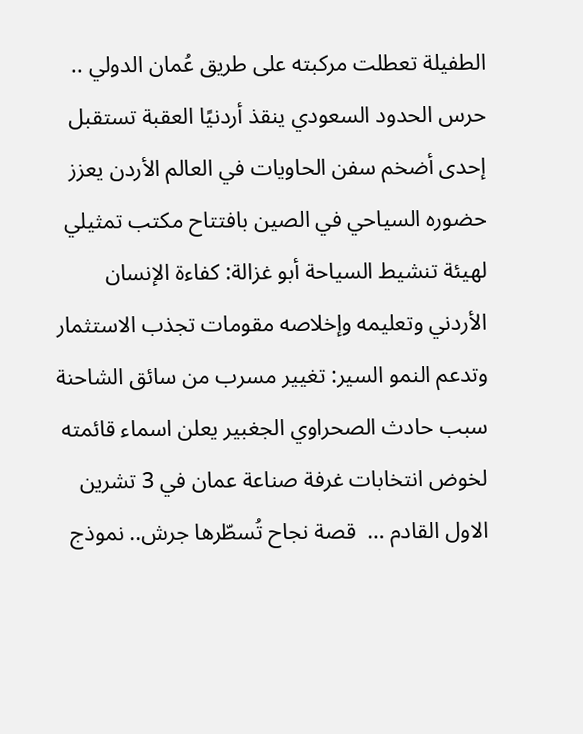الطفيلة تعطلت مركبته على طريق عُمان الدولي .. حرس الحدود السعودي ينقذ أردنيًا العقبة تستقبل إحدى أضخم سفن الحاويات في العالم الأردن يعزز حضوره السياحي في الصين بافتتاح مكتب تمثيلي لهيئة تنشيط السياحة أبو غزالة: كفاءة الإنسان الأردني وتعليمه وإخلاصه مقومات تجذب الاستثمار وتدعم النمو السير: تغيير مسرب من سائق الشاحنة سبب حادث الصحراوي الجغبير يعلن اسماء قائمته لخوض انتخابات غرفة صناعة عمان في 3 تشرين الاول القادم …  قصة نجاح تُسطّرها جرش.. نموذج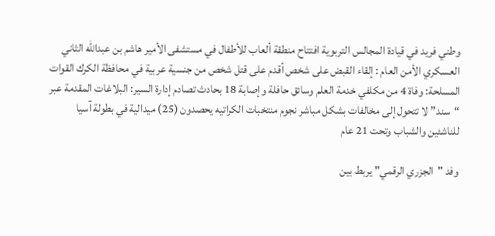وطني فريد في قيادة المجالس التربوية افتتاح منطقة ألعاب للأطفال في مستشفى الأمير هاشم بن عبدالله الثاني العسكري الأمن العام : إلقاء القبض على شخص أقدم على قتل شخص من جنسية عربية في محافظة الكرك القوات المسلحة: وفاة 4 من مكلفي خدمة العلم وسائق حافلة وإصابة 18 بحادث تصادم إدارة السير: البلاغات المقدمة عبر “سند” لا تتحول إلى مخالفات بشكل مباشر نجوم منتخبات الكراتيه يحصدون (25) ميدالية في بطولة آسيا للناشئين والشباب وتحت 21 عام

وفد "الجزري الرقمي" يربط بين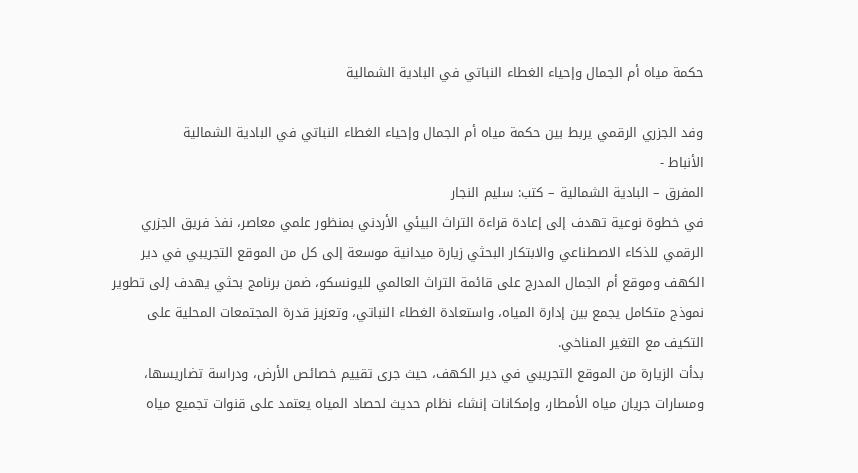حكمة مياه أم الجمال وإحياء الغطاء النباتي في البادية الشمالية

وفد الجزري الرقمي يربط بين حكمة مياه أم الجمال وإحياء الغطاء النباتي في البادية الشمالية
الأنباط -
المفرق – البادية الشمالية – كتب: سليم النجار
في خطوة نوعية تهدف إلى إعادة قراءة التراث البيئي الأردني بمنظور علمي معاصر، نفذ فريق الجزري الرقمي للذكاء الاصطناعي والابتكار البحثي زيارة ميدانية موسعة إلى كل من الموقع التجريبي في دير الكهف وموقع أم الجمال المدرج على قائمة التراث العالمي لليونسكو، ضمن برنامج بحثي يهدف إلى تطوير نموذج متكامل يجمع بين إدارة المياه، واستعادة الغطاء النباتي، وتعزيز قدرة المجتمعات المحلية على التكيف مع التغير المناخي.
بدأت الزيارة من الموقع التجريبي في دير الكهف، حيث جرى تقييم خصائص الأرض، ودراسة تضاريسها، ومسارات جريان مياه الأمطار، وإمكانات إنشاء نظام حديث لحصاد المياه يعتمد على قنوات تجميع مياه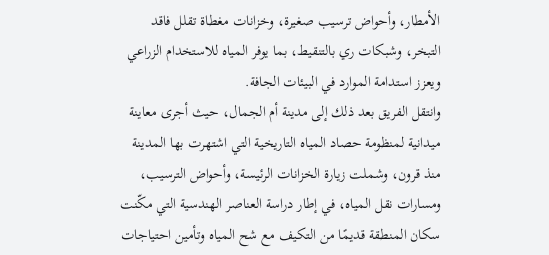الأمطار، وأحواض ترسيب صغيرة، وخزانات مغطاة تقلل فاقد التبخر، وشبكات ري بالتنقيط، بما يوفر المياه للاستخدام الزراعي ويعزز استدامة الموارد في البيئات الجافة.
وانتقل الفريق بعد ذلك إلى مدينة أم الجمال، حيث أجرى معاينة ميدانية لمنظومة حصاد المياه التاريخية التي اشتهرت بها المدينة منذ قرون، وشملت زيارة الخزانات الرئيسة، وأحواض الترسيب، ومسارات نقل المياه، في إطار دراسة العناصر الهندسية التي مكّنت سكان المنطقة قديمًا من التكيف مع شح المياه وتأمين احتياجات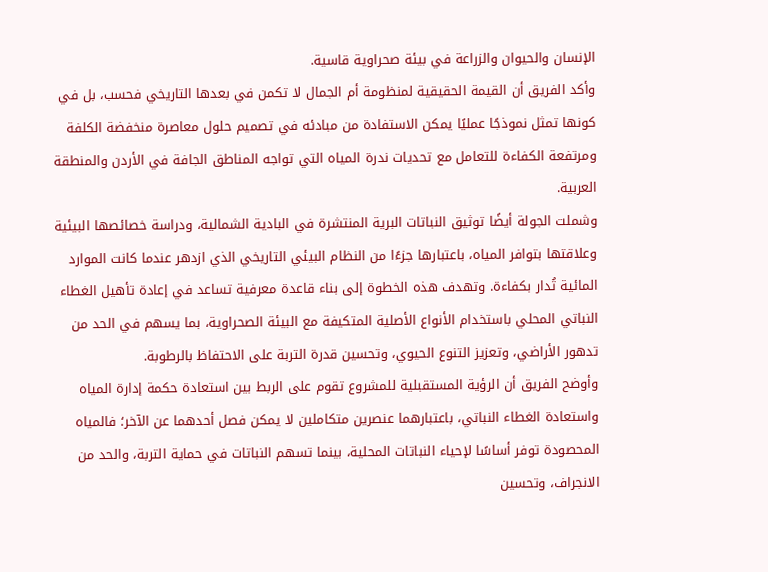الإنسان والحيوان والزراعة في بيئة صحراوية قاسية.
وأكد الفريق أن القيمة الحقيقية لمنظومة أم الجمال لا تكمن في بعدها التاريخي فحسب، بل في كونها تمثل نموذجًا عمليًا يمكن الاستفادة من مبادئه في تصميم حلول معاصرة منخفضة الكلفة ومرتفعة الكفاءة للتعامل مع تحديات ندرة المياه التي تواجه المناطق الجافة في الأردن والمنطقة العربية.
وشملت الجولة أيضًا توثيق النباتات البرية المنتشرة في البادية الشمالية، ودراسة خصائصها البيئية وعلاقتها بتوافر المياه، باعتبارها جزءًا من النظام البيئي التاريخي الذي ازدهر عندما كانت الموارد المائية تُدار بكفاءة. وتهدف هذه الخطوة إلى بناء قاعدة معرفية تساعد في إعادة تأهيل الغطاء النباتي المحلي باستخدام الأنواع الأصلية المتكيفة مع البيئة الصحراوية، بما يسهم في الحد من تدهور الأراضي، وتعزيز التنوع الحيوي، وتحسين قدرة التربة على الاحتفاظ بالرطوبة.
وأوضح الفريق أن الرؤية المستقبلية للمشروع تقوم على الربط بين استعادة حكمة إدارة المياه واستعادة الغطاء النباتي، باعتبارهما عنصرين متكاملين لا يمكن فصل أحدهما عن الآخر؛ فالمياه المحصودة توفر أساسًا لإحياء النباتات المحلية، بينما تسهم النباتات في حماية التربة، والحد من الانجراف، وتحسين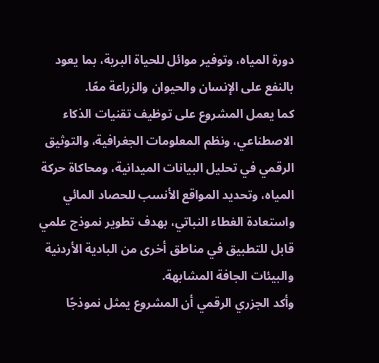دورة المياه، وتوفير موائل للحياة البرية، بما يعود بالنفع على الإنسان والحيوان والزراعة معًا.
كما يعمل المشروع على توظيف تقنيات الذكاء الاصطناعي، ونظم المعلومات الجغرافية، والتوثيق الرقمي في تحليل البيانات الميدانية، ومحاكاة حركة المياه، وتحديد المواقع الأنسب للحصاد المائي واستعادة الغطاء النباتي، بهدف تطوير نموذج علمي قابل للتطبيق في مناطق أخرى من البادية الأردنية والبيئات الجافة المشابهة.
وأكد الجزري الرقمي أن المشروع يمثل نموذجًا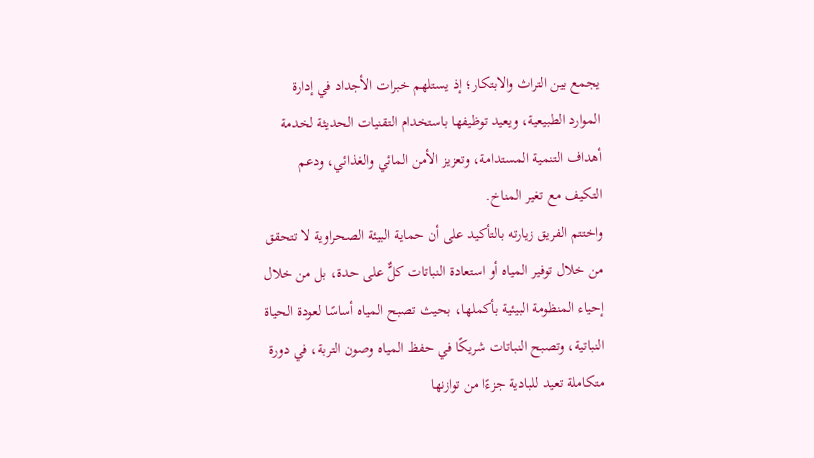يجمع بين التراث والابتكار؛ إذ يستلهم خبرات الأجداد في إدارة الموارد الطبيعية، ويعيد توظيفها باستخدام التقنيات الحديثة لخدمة أهداف التنمية المستدامة، وتعزيز الأمن المائي والغذائي، ودعم التكيف مع تغير المناخ.
واختتم الفريق زيارته بالتأكيد على أن حماية البيئة الصحراوية لا تتحقق من خلال توفير المياه أو استعادة النباتات كلٌّ على حدة، بل من خلال إحياء المنظومة البيئية بأكملها، بحيث تصبح المياه أساسًا لعودة الحياة النباتية، وتصبح النباتات شريكًا في حفظ المياه وصون التربة، في دورة متكاملة تعيد للبادية جزءًا من توازنها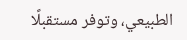الطبيعي، وتوفر مستقبلًا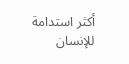أكثر استدامة للإنسان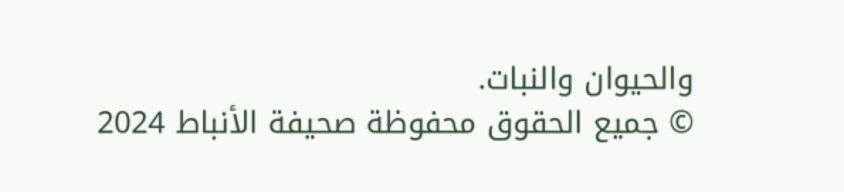والحيوان والنبات.
© جميع الحقوق محفوظة صحيفة الأنباط 2024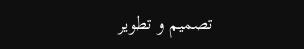تصميم و تطوير